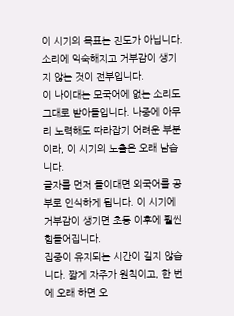이 시기의 목표는 진도가 아닙니다. 소리에 익숙해지고 거부감이 생기지 않는 것이 전부입니다.
이 나이대는 모국어에 없는 소리도 그대로 받아들입니다. 나중에 아무리 노력해도 따라잡기 어려운 부분이라, 이 시기의 노출은 오래 남습니다.
글자를 먼저 들이대면 외국어를 공부로 인식하게 됩니다. 이 시기에 거부감이 생기면 초등 이후에 훨씬 힘들어집니다.
집중이 유지되는 시간이 길지 않습니다. 짧게 자주가 원칙이고, 한 번에 오래 하면 오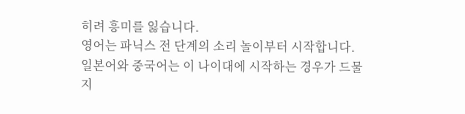히려 흥미를 잃습니다.
영어는 파닉스 전 단계의 소리 놀이부터 시작합니다. 일본어와 중국어는 이 나이대에 시작하는 경우가 드물지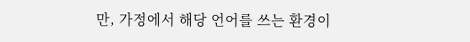만, 가정에서 해당 언어를 쓰는 환경이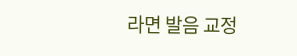라면 발음 교정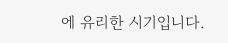에 유리한 시기입니다.